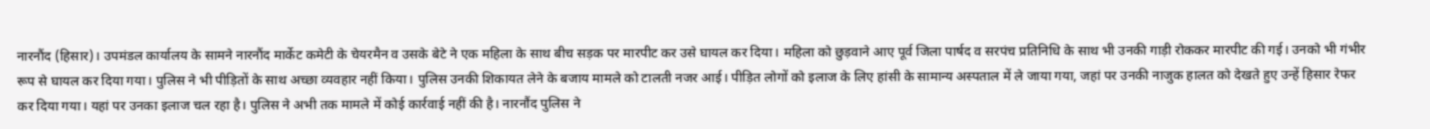नारनौंद (हिसार)। उपमंडल कार्यालय के सामने नारनौंद मार्केट कमेटी के चेयरमैन व उसके बेटे ने एक महिला के साथ बीच सड़क पर मारपीट कर उसे घायल कर दिया। महिला को छुड़वाने आए पूर्व जिला पार्षद व सरपंच प्रतिनिधि के साथ भी उनकी गाड़ी रोककर मारपीट की गई। उनको भी गंभीर रूप से घायल कर दिया गया। पुलिस ने भी पीड़ितों के साथ अच्छा व्यवहार नहीं किया। पुलिस उनकी शिकायत लेने के बजाय मामले को टालती नजर आई। पीड़ित लोगों को इलाज के लिए हांसी के सामान्य अस्पताल में ले जाया गया, जहां पर उनकी नाजुक हालत को देखते हुए उन्हें हिसार रेफर कर दिया गया। यहां पर उनका इलाज चल रहा है। पुलिस ने अभी तक मामले में कोई कार्रवाई नहीं की है। नारनौंद पुलिस ने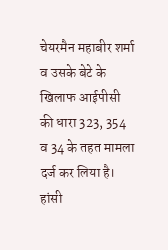चेयरमैन महाबीर शर्मा व उसके बेटे के खिलाफ आईपीसी की धारा 323, 354 व 34 के तहत मामला दर्ज कर लिया है।
हांसी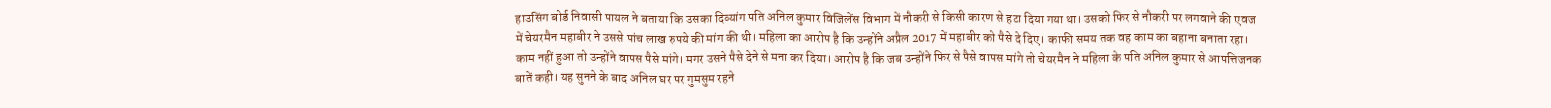हाउसिंग बोर्ड निवासी पायल ने बताया कि उसका दिव्यांग पति अनिल कुमार विजिलेंस विभाग में नौकरी से किसी कारण से हटा दिया गया था। उसको फिर से नौकरी पर लगवाने की एवज में चेयरमैन महाबीर ने उससे पांच लाख रुपये की मांग की थी। महिला का आरोप है कि उन्होंने अप्रैल 2017 में महाबीर को पैसे दे दिए। काफी समय तक वह काम का बहाना बनाता रहा। काम नहीं हुआ तो उन्होंने वापस पैसे मांगे। मगर उसने पैसे देने से मना कर दिया। आरोप है कि जब उन्होंने फिर से पैसे वापस मांगे तो चेयरमैन ने महिला के पति अनिल कुमार से आपत्तिजनक बातें कही। यह सुनने के बाद अनिल घर पर गुमसुम रहने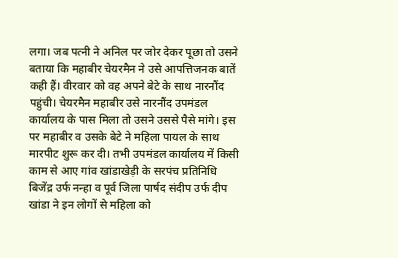लगा। जब पत्नी ने अनिल पर जोर देकर पूछा तो उसने बताया कि महाबीर चेयरमैन ने उसे आपत्तिजनक बातें कही हैं। वीरवार को वह अपने बेटे के साथ नारनौंद पहुंची। चेयरमैन महाबीर उसे नारनौंद उपमंडल कार्यालय के पास मिला तो उसने उससे पैसे मांगे। इस पर महाबीर व उसके बेटे ने महिला पायल के साथ मारपीट शुरू कर दी। तभी उपमंडल कार्यालय में किसी काम से आए गांव खांडाखेड़ी के सरपंच प्रतिनिधि बिजेंद्र उर्फ नन्हा व पूर्व जिला पार्षद संदीप उर्फ दीप खांडा ने इन लोगों से महिला को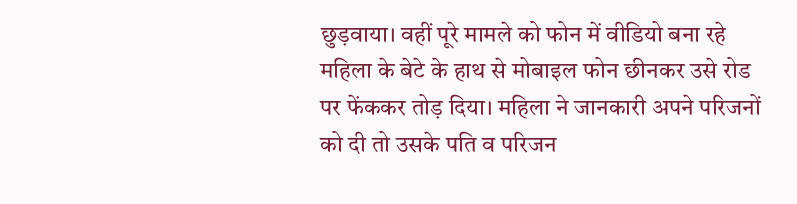छुड़वाया। वहीं पूरे मामले को फोन में वीडियो बना रहे महिला के बेटे के हाथ से मोबाइल फोन छीनकर उसे रोड पर फेंककर तोड़ दिया। महिला ने जानकारी अपने परिजनों को दी तो उसके पति व परिजन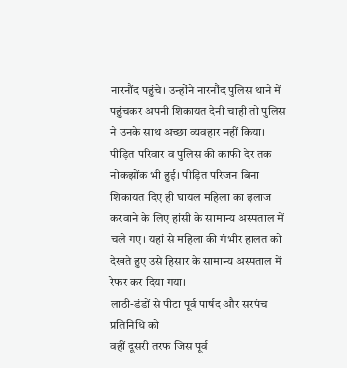नारनौंद पहुंचे। उन्होंने नारनौंद पुलिस थाने में पहुंचकर अपनी शिकायत देनी चाही तो पुलिस ने उनके साथ अच्छा व्यवहार नहीं किया। पीड़ित परिवार व पुलिस की काफी देर तक नोकझोंक भी हुई। पीड़ित परिजन बिना शिकायत दिए ही घायल महिला का इलाज करवाने के लिए हांसी के सामान्य अस्पताल में चले गए। यहां से महिला की गंभीर हालत को देखते हुए उसे हिसार के सामान्य अस्पताल में रेफर कर दिया गया।
लाठी-डंडों से पीटा पूर्व पार्षद और सरपंच प्रतिनिधि को
वहीं दूसरी तरफ जिस पूर्व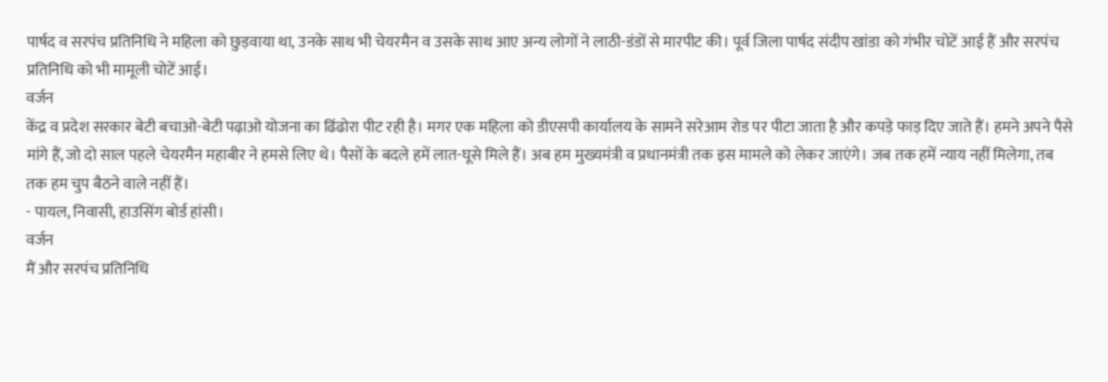पार्षद व सरपंच प्रतिनिधि ने महिला को छुड़वाया था, उनके साथ भी चेयरमैन व उसके साथ आए अन्य लोगों ने लाठी-डंडों से मारपीट की। पूर्व जिला पार्षद संदीप खांडा को गंभीर चोटें आई हैं और सरपंच प्रतिनिधि को भी मामूली चोटें आई।
वर्जन
केंद्र व प्रदेश सरकार बेटी बचाओ-बेटी पढ़ाओ योजना का ढिंढोरा पीट रही है। मगर एक महिला को डीएसपी कार्यालय के सामने सरेआम रोड पर पीटा जाता है और कपड़े फाड़ दिए जाते हैं। हमने अपने पैसे मांगे हैं, जो दो साल पहले चेयरमैन महाबीर ने हमसे लिए थे। पैसों के बदले हमें लात-घूसे मिले हैं। अब हम मुख्यमंत्री व प्रधानमंत्री तक इस मामले को लेकर जाएंगे। जब तक हमें न्याय नहीं मिलेगा, तब तक हम चुप बैठने वाले नहीं हैं।
- पायल, निवासी, हाउसिंग बोर्ड हांसी।
वर्जन
मैं और सरपंच प्रतिनिधि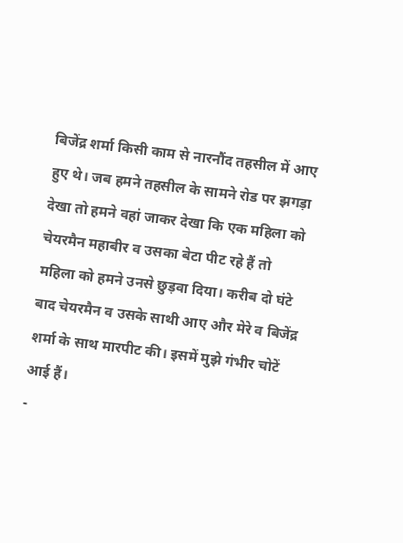बिजेंद्र शर्मा किसी काम से नारनौंद तहसील में आए हुए थे। जब हमने तहसील के सामने रोड पर झगड़ा देखा तो हमने वहां जाकर देखा कि एक महिला को चेयरमैन महाबीर व उसका बेटा पीट रहे हैं तो महिला को हमने उनसे छुड़वा दिया। करीब दो घंटे बाद चेयरमैन व उसके साथी आए और मेरे व बिजेंद्र शर्मा के साथ मारपीट की। इसमें मुझे गंभीर चोटें आई हैं।
-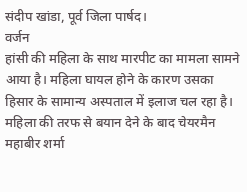संदीप खांडा, पूर्व जिला पार्षद।
वर्जन
हांसी की महिला के साथ मारपीट का मामला सामने आया है। महिला घायल होने के कारण उसका हिसार के सामान्य अस्पताल में इलाज चल रहा है। महिला की तरफ से बयान देने के बाद चेयरमैन महाबीर शर्मा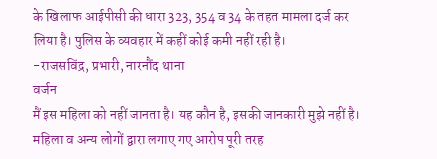के खिलाफ आईपीसी की धारा 323, 354 व 34 के तहत मामला दर्ज कर लिया है। पुलिस के व्यवहार में कहीं कोई कमी नहीं रही है।
-राजसविंद्र, प्रभारी, नारनौंद थाना
वर्जन
मैं इस महिला को नहीं जानता है। यह कौन है, इसकी जानकारी मुझे नहीं है। महिला व अन्य लोगों द्वारा लगाए गए आरोप पूरी तरह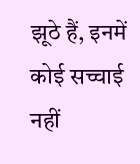झूठे हैं, इनमें कोई सच्चाई नहीं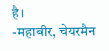है।
-महाबीर, चेयरमैन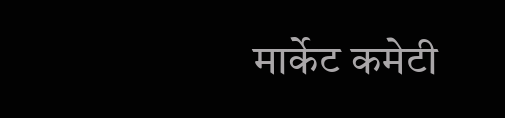मार्केट कमेटी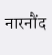नारनौंद